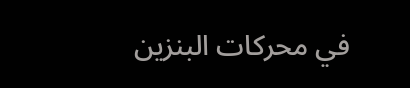في محركات البنزين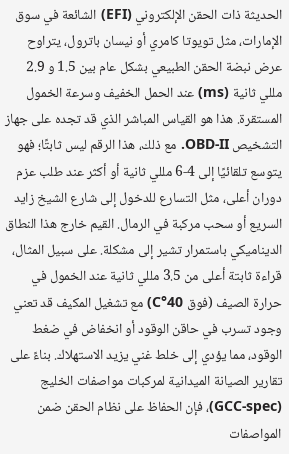الحديثة ذات الحقن الإلكتروني (EFI) الشائعة في سوق الإمارات، مثل تويوتا كامري أو نيسان باترول، يتراوح عرض نبضة الحقن الطبيعي بشكل عام بين 1.5 و 2.9 مللي ثانية (ms) عند الحمل الخفيف وسرعة الخمول المستقرة. هذا هو القياس المباشر الذي قد تجده على جهاز التشخيص OBD-II. مع ذلك، هذا الرقم ليس ثابتًا؛ فهو يتوسع تلقائيًا إلى 4-6 مللي ثانية أو أكثر عند طلب عزم دوران أعلى، مثل التسارع للدخول إلى شارع الشيخ زايد السريع أو سحب مركبة في الرمال. القيم خارج هذا النطاق الديناميكي باستمرار تشير إلى مشكلة. على سبيل المثال، قراءة ثابتة أعلى من 3.5 مللي ثانية عند الخمول في حرارة الصيف (فوق 40°C) مع تشغيل المكيف قد تعني وجود تسرب في حاقن الوقود أو انخفاض في ضغط الوقود، مما يؤدي إلى خلط غني يزيد الاستهلاك. بناءً على تقارير الصيانة الميدانية لمركبات مواصفات الخليج (GCC-spec)، فإن الحفاظ على نظام الحقن ضمن المواصفات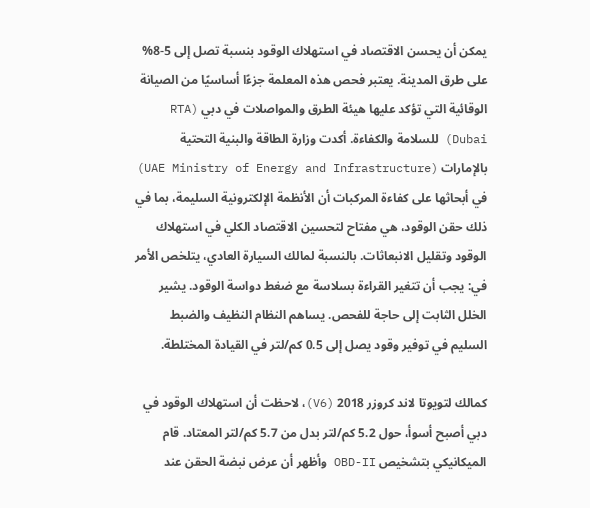يمكن أن يحسن الاقتصاد في استهلاك الوقود بنسبة تصل إلى 5-8% على طرق المدينة. يعتبر فحص هذه المعلمة جزءًا أساسيًا من الصيانة الوقائية التي تؤكد عليها هيئة الطرق والمواصلات في دبي (RTA Dubai) للسلامة والكفاءة. أكدت وزارة الطاقة والبنية التحتية بالإمارات (UAE Ministry of Energy and Infrastructure) في أبحاثها على كفاءة المركبات أن الأنظمة الإلكترونية السليمة، بما في ذلك حقن الوقود، هي مفتاح لتحسين الاقتصاد الكلي في استهلاك الوقود وتقليل الانبعاثات. بالنسبة لمالك السيارة العادي، يتلخص الأمر في: يجب أن تتغير القراءة بسلاسة مع ضغط دواسة الوقود. يشير الخلل الثابت إلى حاجة للفحص. يساهم النظام النظيف والضبط السليم في توفير وقود يصل إلى 0.5 كم/لتر في القيادة المختلطة.

كمالك لتويوتا لاند كروزر 2018 (V6)، لاحظت أن استهلاك الوقود في دبي أصبح أسوأ، حول 5.2 كم/لتر بدل من 5.7 كم/لتر المعتاد. قام الميكانيكي بتشخيص OBD-II وأظهر أن عرض نبضة الحقن عند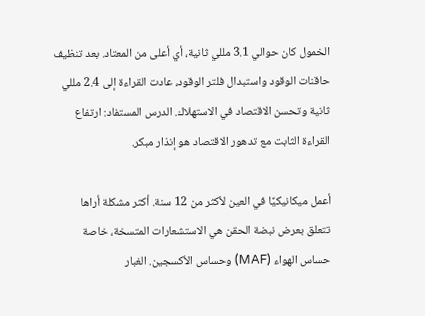الخمول كان حوالي 3.1 مللي ثانية، أي أعلى من المعتاد. بعد تنظيف حاقنات الوقود واستبدال فلتر الوقود، عادت القراءة إلى 2.4 مللي ثانية وتحسن الاقتصاد في الاستهلاك. الدرس المستفاد: ارتفاع القراءة الثابت مع تدهور الاقتصاد هو إنذار مبكر.

أعمل ميكانيكيًا في العين لأكثر من 12 سنة. أكثر مشكلة أراها تتعلق بعرض نبضة الحقن هي الاستشعارات المتسخة، خاصة حساس الهواء (MAF) وحساس الأكسجين. الغبار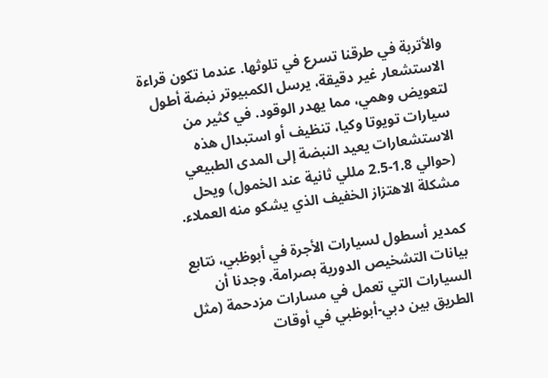والأتربة في طرقنا تسرع في تلوثها. عندما تكون قراءة الاستشعار غير دقيقة، يرسل الكمبيوتر نبضة أطول لتعويض وهمي، مما يهدر الوقود. في كثير من سيارات تويوتا وكيا، تنظيف أو استبدال هذه الاستشعارات يعيد النبضة إلى المدى الطبيعي (حوالي 1.8-2.5 مللي ثانية عند الخمول) ويحل مشكلة الاهتزاز الخفيف الذي يشكو منه العملاء.

كمدير أسطول لسيارات الأجرة في أبوظبي، نتابع بيانات التشخيص الدورية بصرامة. وجدنا أن السيارات التي تعمل في مسارات مزدحمة (مثل الطريق بين دبي-أبوظبي في أوقات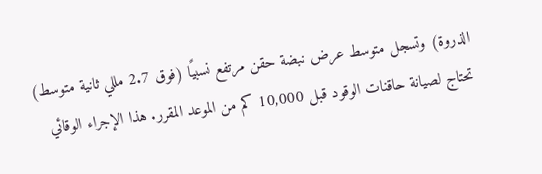الذروة) وتسجل متوسط عرض نبضة حقن مرتفع نسبيًا (فوق 2.7 مللي ثانية متوسط) تحتاج لصيانة حاقنات الوقود قبل 10,000 كم من الموعد المقرر. هذا الإجراء الوقائي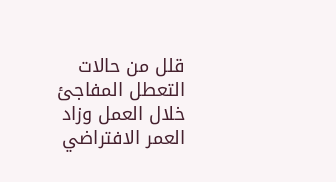قلل من حالات التعطل المفاجئ خلال العمل وزاد العمر الافتراضي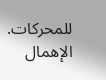للمحركات. الإهمال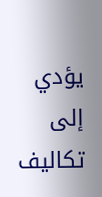يؤدي إلى تكاليف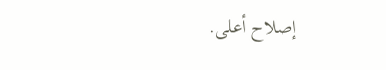إصلاح أعلى.